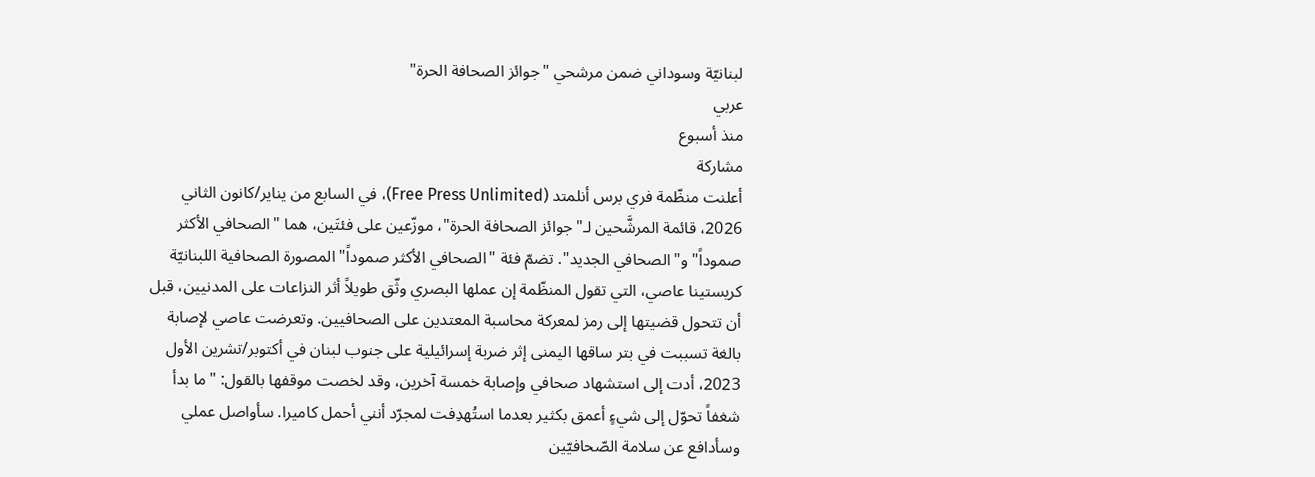لبنانيّة وسوداني ضمن مرشحي "جوائز الصحافة الحرة"
عربي
منذ أسبوع
مشاركة
أعلنت منظّمة فري برس أنلمتد (Free Press Unlimited)، في السابع من يناير/كانون الثاني 2026، قائمة المرشَّحين لـ"جوائز الصحافة الحرة"، موزّعين على فئتَين، هما "الصحافي الأكثر صموداً" و"الصحافي الجديد". تضمّ فئة "الصحافي الأكثر صموداً" المصورة الصحافية اللبنانيّة كريستينا عاصي، التي تقول المنظّمة إن عملها البصري وثّق طويلاً أثر النزاعات على المدنيين، قبل أن تتحول قضيتها إلى رمز لمعركة محاسبة المعتدين على الصحافيين. وتعرضت عاصي لإصابة بالغة تسببت في بتر ساقها اليمنى إثر ضربة إسرائيلية على جنوب لبنان في أكتوبر/تشرين الأول 2023، أدت إلى استشهاد صحافي وإصابة خمسة آخرين، وقد لخصت موقفها بالقول: "ما بدأ شغفاً تحوّل إلى شيءٍ أعمق بكثير بعدما استُهدِفت لمجرّد أنني أحمل كاميرا. سأواصل عملي وسأدافع عن سلامة الصّحافيّين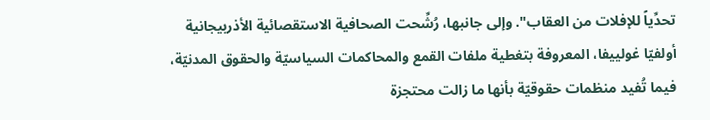تحدِّياً للإفلات من العقاب". وإلى جانبها، رُشِّحت الصحافية الاستقصائية الأذربيجانية أولفيّا غولييفا، المعروفة بتغطية ملفات القمع والمحاكمات السياسيّة والحقوق المدنيّة، فيما تُفيد منظمات حقوقيّة بأنها ما زالت محتجزة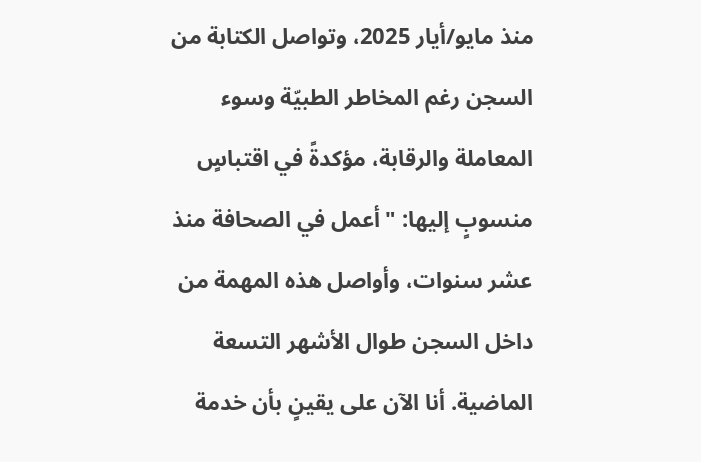منذ مايو/أيار 2025، وتواصل الكتابة من السجن رغم المخاطر الطبيّة وسوء المعاملة والرقابة، مؤكدةً في اقتباسٍ منسوبٍ إليها: "أعمل في الصحافة منذ عشر سنوات، وأواصل هذه المهمة من داخل السجن طوال الأشهر التسعة الماضية. أنا الآن على يقينٍ بأن خدمة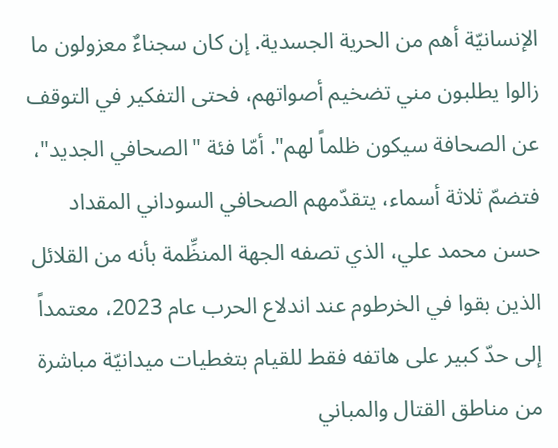الإنسانيّة أهم من الحرية الجسدية. إن كان سجناءٌ معزولون ما زالوا يطلبون مني تضخيم أصواتهم، فحتى التفكير في التوقف عن الصحافة سيكون ظلماً لهم". أمّا فئة "الصحافي الجديد"، فتضمّ ثلاثة أسماء، يتقدّمهم الصحافي السوداني المقداد حسن محمد علي، الذي تصفه الجهة المنظِّمة بأنه من القلائل الذين بقوا في الخرطوم عند اندلاع الحرب عام 2023، معتمداً إلى حدّ كبير على هاتفه فقط للقيام بتغطيات ميدانيّة مباشرة من مناطق القتال والمباني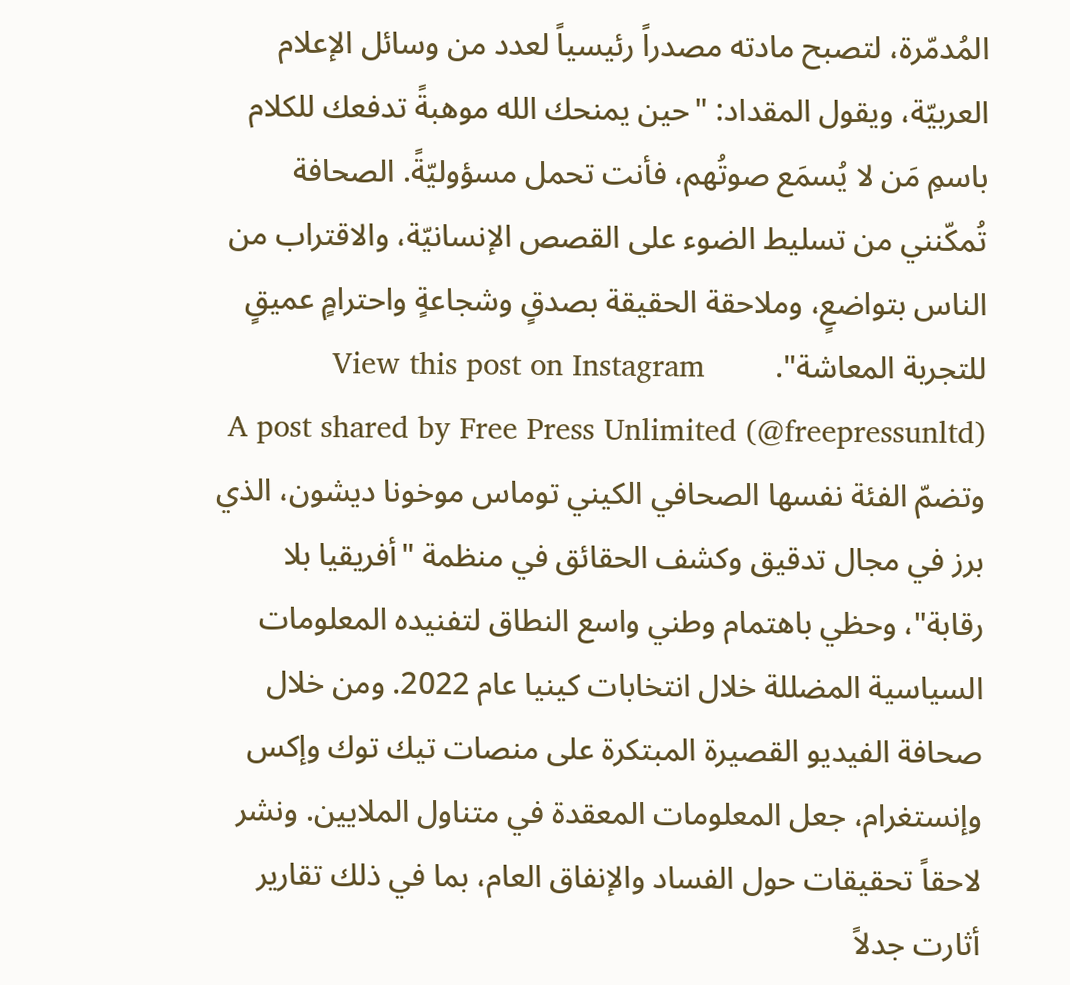المُدمّرة، لتصبح مادته مصدراً رئيسياً لعدد من وسائل الإعلام العربيّة، ويقول المقداد: "حين يمنحك الله موهبةً تدفعك للكلام باسمِ مَن لا يُسمَع صوتُهم، فأنت تحمل مسؤوليّةً. الصحافة تُمكّنني من تسليط الضوء على القصص الإنسانيّة، والاقتراب من الناس بتواضعٍ، وملاحقة الحقيقة بصدقٍ وشجاعةٍ واحترامٍ عميقٍ للتجربة المعاشة".         View this post on Instagram                       A post shared by Free Press Unlimited (@freepressunltd) وتضمّ الفئة نفسها الصحافي الكيني توماس موخونا ديشون، الذي برز في مجال تدقيق وكشف الحقائق في منظمة "أفريقيا بلا رقابة"، وحظي باهتمام وطني واسع النطاق لتفنيده المعلومات السياسية المضللة خلال انتخابات كينيا عام 2022. ومن خلال صحافة الفيديو القصيرة المبتكرة على منصات تيك توك وإكس وإنستغرام، جعل المعلومات المعقدة في متناول الملايين. ونشر لاحقاً تحقيقات حول الفساد والإنفاق العام، بما في ذلك تقارير أثارت جدلاً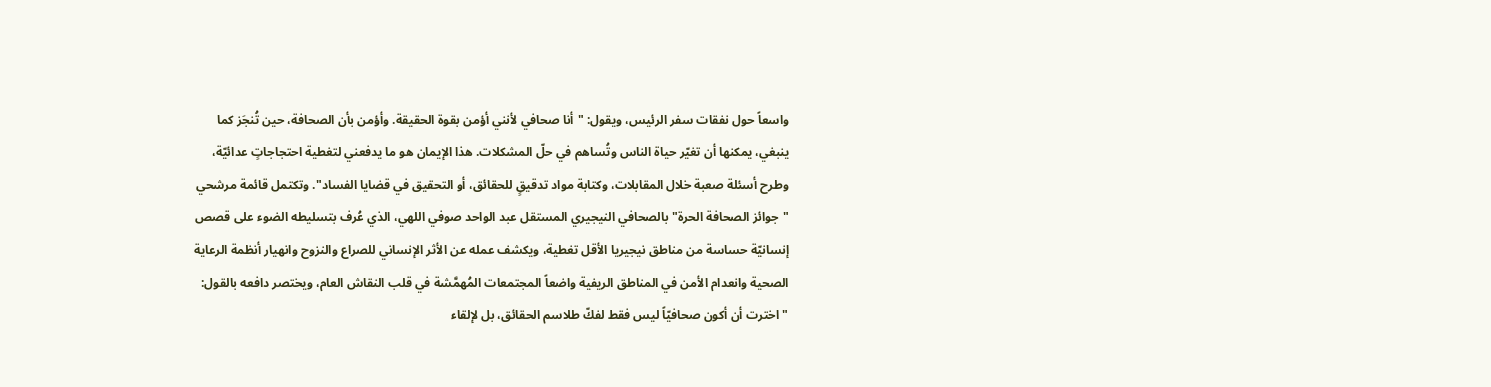واسعاً حول نفقات سفر الرئيس، ويقول: "أنا صحافي لأنني أؤمن بقوة الحقيقة. وأؤمن بأن الصحافة، حين تُنجَز كما ينبغي، يمكنها أن تغيّر حياة الناس وتُساهم في حلّ المشكلات. هذا الإيمان هو ما يدفعني لتغطية احتجاجاتٍ عدائيّة، وطرح أسئلة صعبة خلال المقابلات، وكتابة مواد تدقيقٍ للحقائق، أو التحقيق في قضايا الفساد". وتكتمل قائمة مرشحي "جوائز الصحافة الحرة" بالصحافي النيجيري المستقل عبد الواحد صوفي اللهي، الذي عُرف بتسليطه الضوء على قصص إنسانيّة حساسة من مناطق نيجيريا الأقل تغطية، ويكشف عمله عن الأثر الإنساني للصراع والنزوح وانهيار أنظمة الرعاية الصحية وانعدام الأمن في المناطق الريفية واضعاً المجتمعات المُهمَّشة في قلب النقاش العام، ويختصر دافعه بالقول: "اخترت أن أكون صحافيّاً ليس فقط لفكّ طلاسم الحقائق، بل لإلقاء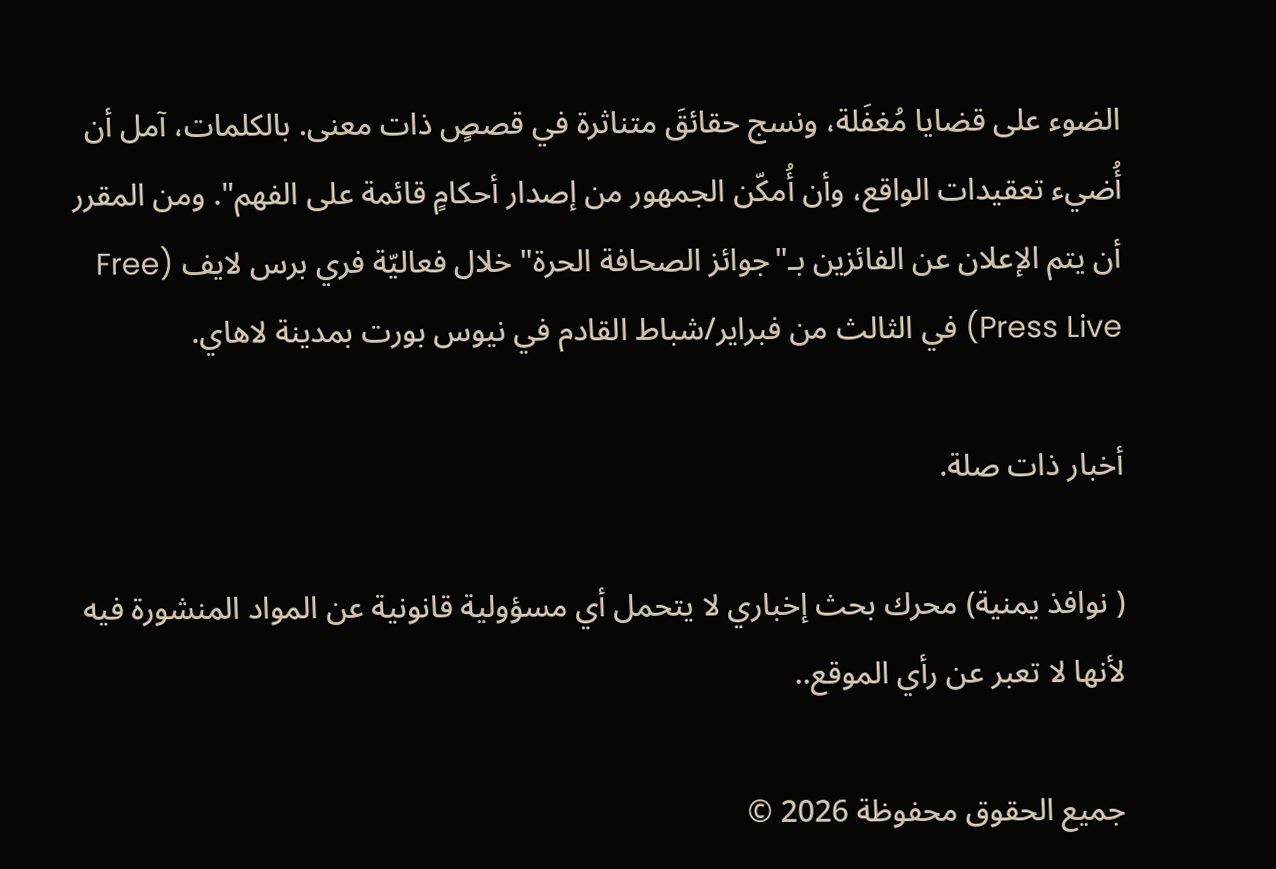الضوء على قضايا مُغفَلة، ونسج حقائقَ متناثرة في قصصٍ ذات معنى. بالكلمات، آمل أن أُضيء تعقيدات الواقع، وأن أُمكّن الجمهور من إصدار أحكامٍ قائمة على الفهم". ومن المقرر أن يتم الإعلان عن الفائزين بـ"جوائز الصحافة الحرة" خلال فعاليّة فري برس لايف (Free Press Live) في الثالث من فبراير/شباط القادم في نيوس بورت بمدينة لاهاي.

أخبار ذات صلة.

( نوافذ يمنية) محرك بحث إخباري لا يتحمل أي مسؤولية قانونية عن المواد المنشورة فيه لأنها لا تعبر عن رأي الموقع..

جميع الحقوق محفوظة 2026 ©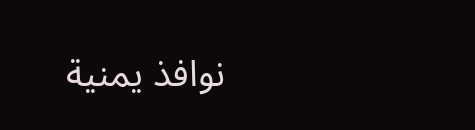نوافذ يمنية